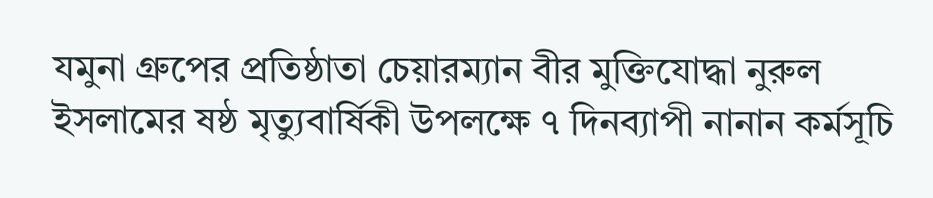যমুনা গ্রুপের প্রতিষ্ঠাতা চেয়ারম্যান বীর মুক্তিযোদ্ধা নুরুল ইসলামের ষষ্ঠ মৃত্যুবার্ষিকী উপলক্ষে ৭ দিনব্যাপী নানান কর্মসূচি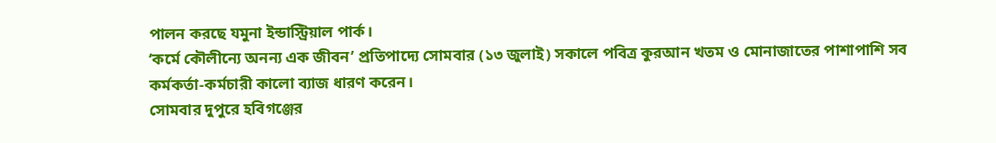পালন করছে যমুনা ইন্ডাস্ট্রিয়াল পার্ক।
‘কর্মে কৌলীন্যে অনন্য এক জীবন’ প্রতিপাদ্যে সোমবার (১৩ জুলাই) সকালে পবিত্র কুরআন খতম ও মোনাজাতের পাশাপাশি সব কর্মকর্তা-কর্মচারী কালো ব্যাজ ধারণ করেন।
সোমবার দুপুরে হবিগঞ্জের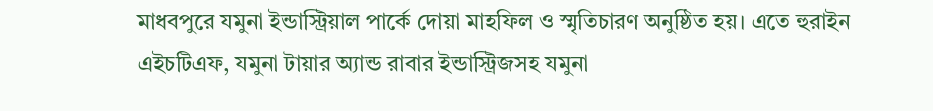মাধবপুরে যমুনা ইন্ডাস্ট্রিয়াল পার্কে দোয়া মাহফিল ও স্মৃতিচারণ অনুষ্ঠিত হয়। এতে হুরাইন এইচটিএফ, যমুনা টায়ার অ্যান্ড রাবার ইন্ডাস্ট্রিজসহ যমুনা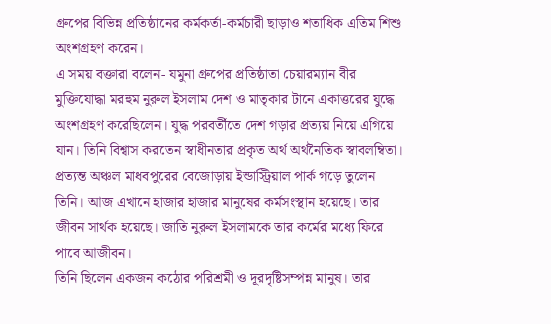গ্রুপের বিভিন্ন প্রতিষ্ঠানের কর্মকর্তা-কর্মচারী ছাড়াও শতাধিক এতিম শিশু অংশগ্রহণ করেন।
এ সময় বক্তারা বলেন- যমুনা গ্রুপের প্রতিষ্ঠাতা চেয়ারম্যান বীর মুক্তিযোদ্ধা মরহুম নুরুল ইসলাম দেশ ও মাতৃকার টানে একাত্তরের যুদ্ধে অংশগ্রহণ করেছিলেন। যুদ্ধ পরবর্তীতে দেশ গড়ার প্রত্যয় নিয়ে এগিয়ে যান। তিনি বিশ্বাস করতেন স্বাধীনতার প্রকৃত অর্থ অর্থনৈতিক স্বাবলম্বিতা। প্রত্যন্ত অঞ্চল মাধবপুরের বেজোড়ায় ইন্ডাস্ট্রিয়াল পার্ক গড়ে তুলেন তিনি। আজ এখানে হাজার হাজার মানুষের কর্মসংস্থান হয়েছে। তার জীবন সার্থক হয়েছে। জাতি নুরুল ইসলামকে তার কর্মের মধ্যে ফিরে পাবে আজীবন।
তিনি ছিলেন একজন কঠোর পরিশ্রমী ও দূরদৃষ্টিসম্পন্ন মানুষ। তার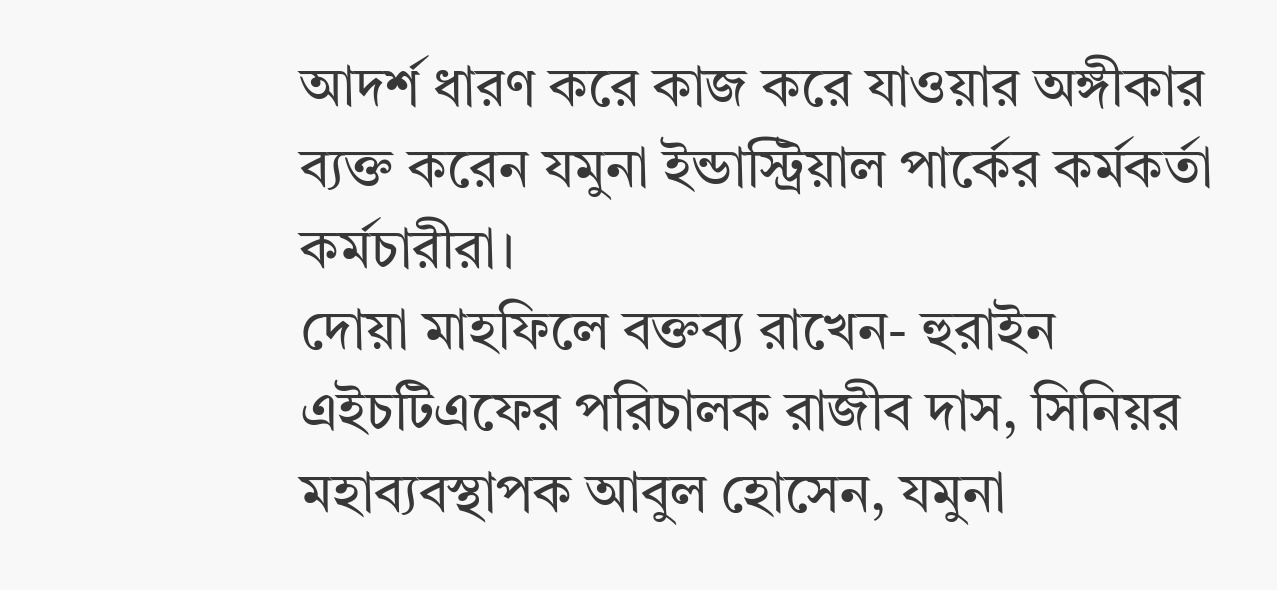আদর্শ ধারণ করে কাজ করে যাওয়ার অঙ্গীকার ব্যক্ত করেন যমুনা ইন্ডাস্ট্রিয়াল পার্কের কর্মকর্তা কর্মচারীরা।
দোয়া মাহফিলে বক্তব্য রাখেন- হুরাইন এইচটিএফের পরিচালক রাজীব দাস, সিনিয়র মহাব্যবস্থাপক আবুল হোসেন, যমুনা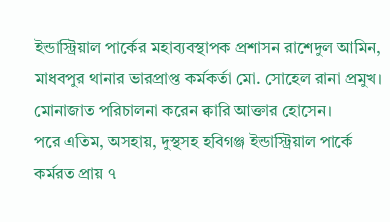ইন্ডাস্ট্রিয়াল পার্কের মহাব্যবস্থাপক প্রশাসন রাশেদুল আমিন, মাধবপুর থানার ভারপ্রাপ্ত কর্মকর্তা মো. সোহেল রানা প্রমুখ। মোনাজাত পরিচালনা করেন ক্বারি আক্তার হোসেন।
পরে এতিম, অসহায়, দুস্থসহ হবিগঞ্জ ইন্ডাস্ট্রিয়াল পার্কে কর্মরত প্রায় ৭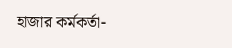হাজার কর্মকর্তা-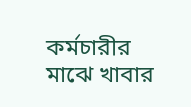কর্মচারীর মাঝে খাবার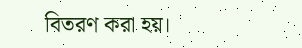বিতরণ করা হয়।